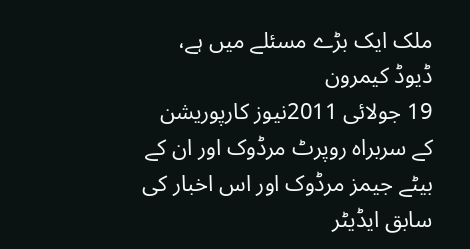ملک ایک بڑے مسئلے میں ہے، ڈیوڈ کیمرون
19 جولائی 2011نیوز کارپوریشن کے سربراہ روپرٹ مرڈوک اور ان کے بیٹے جیمز مرڈوک اور اس اخبار کی سابق ایڈیٹر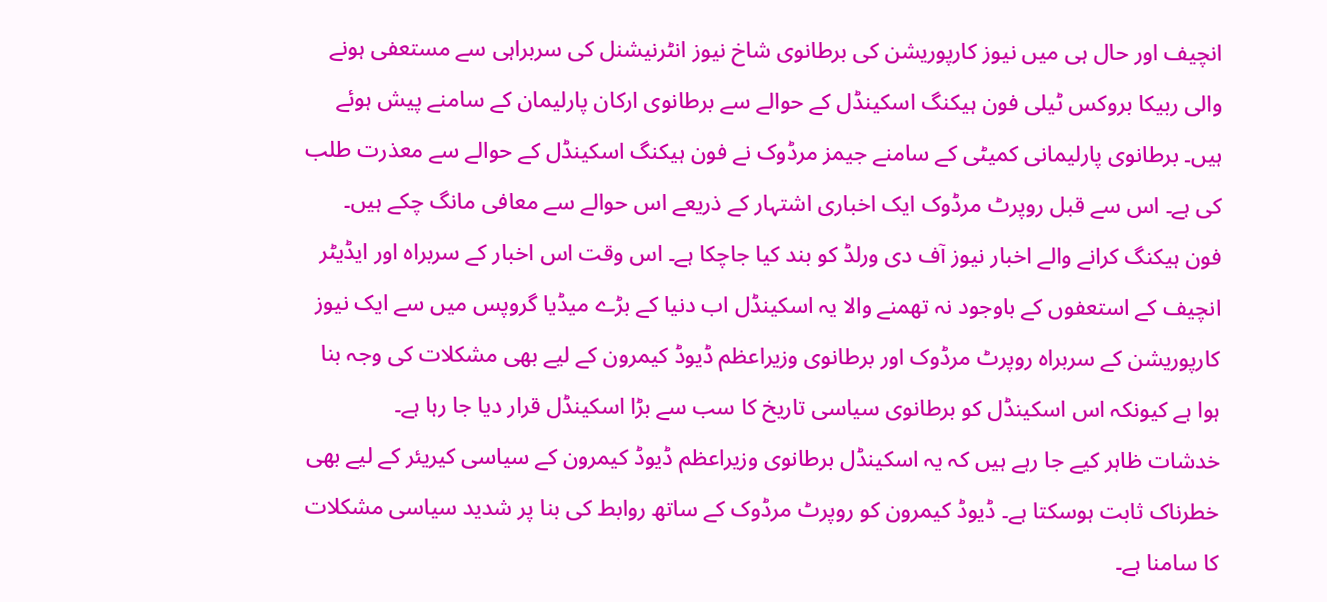انچیف اور حال ہی میں نیوز کارپوریشن کی برطانوی شاخ نیوز انٹرنیشنل کی سربراہی سے مستعفی ہونے والی ربیکا بروکس ٹیلی فون ہیکنگ اسکینڈل کے حوالے سے برطانوی ارکان پارلیمان کے سامنے پیش ہوئے ہیں۔ برطانوی پارلیمانی کمیٹی کے سامنے جیمز مرڈوک نے فون ہیکنگ اسکینڈل کے حوالے سے معذرت طلب کی ہے۔ اس سے قبل روپرٹ مرڈوک ایک اخباری اشتہار کے ذریعے اس حوالے سے معافی مانگ چکے ہیں۔
فون ہیکنگ کرانے والے اخبار نیوز آف دی ورلڈ کو بند کیا جاچکا ہے۔ اس وقت اس اخبار کے سربراہ اور ایڈیٹر انچیف کے استعفوں کے باوجود نہ تھمنے والا یہ اسکینڈل اب دنیا کے بڑے میڈیا گروپس میں سے ایک نیوز کارپوریشن کے سربراہ روپرٹ مرڈوک اور برطانوی وزیراعظم ڈیوڈ کیمرون کے لیے بھی مشکلات کی وجہ بنا ہوا ہے کیونکہ اس اسکینڈل کو برطانوی سیاسی تاریخ کا سب سے بڑا اسکینڈل قرار دیا جا رہا ہے۔
خدشات ظاہر کیے جا رہے ہیں کہ یہ اسکینڈل برطانوی وزیراعظم ڈیوڈ کیمرون کے سیاسی کیریئر کے لیے بھی خطرناک ثابت ہوسکتا ہے۔ ڈیوڈ کیمرون کو روپرٹ مرڈوک کے ساتھ روابط کی بنا پر شدید سیاسی مشکلات کا سامنا ہے۔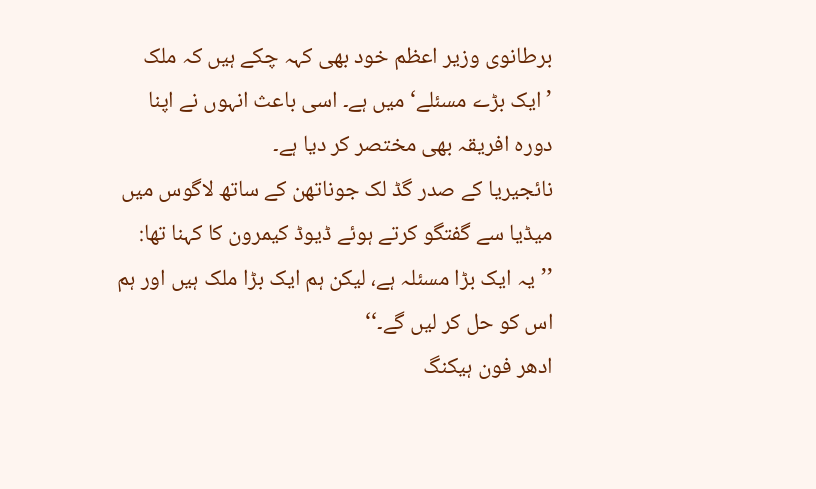برطانوی وزیر اعظم خود بھی کہہ چکے ہیں کہ ملک ’ایک بڑے مسئلے‘ میں ہے۔ اسی باعث انہوں نے اپنا دورہ افریقہ بھی مختصر کر دیا ہے۔
نائجیریا کے صدر گڈ لک جوناتھن کے ساتھ لاگوس میں میڈیا سے گفتگو کرتے ہوئے ڈیوڈ کیمرون کا کہنا تھا: ’’یہ ایک بڑا مسئلہ ہے، لیکن ہم ایک بڑا ملک ہیں اور ہم اس کو حل کر لیں گے۔‘‘
ادھر فون ہیکنگ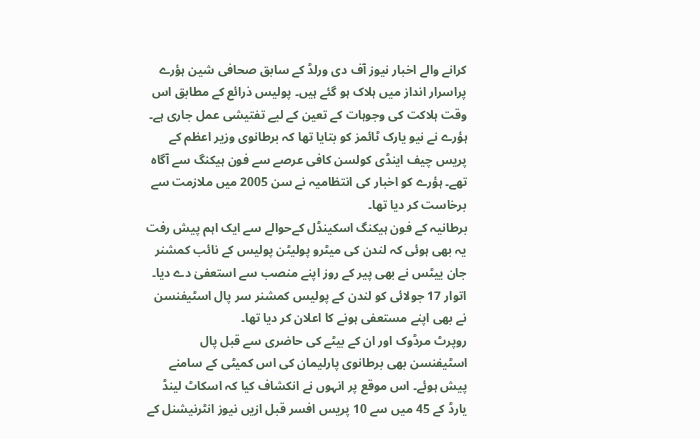کرانے والے اخبار نیوز آف دی ورلڈ کے سابق صحافی شین ہؤرے پراسرار انداز میں ہلاک ہو گئے ہیں۔ پولیس ذرائع کے مطابق اس وقت ہلاکت کی وجوہات کے تعین کے لیے تفتیشی عمل جاری ہے۔
ہؤرے نے نیو یارک ٹائمز کو بتایا تھا کہ برطانوی وزیر اعظم کے پریس چیف اینڈی کولسن کافی عرصے سے فون ہیکنگ سے آگاہ تھے۔ ہؤرے کو اخبار کی انتظامیہ نے سن 2005 میں ملازمت سے برخاست کر دیا تھا۔
برطانیہ کے فون ہیکنگ اسکینڈل کےحوالے سے ایک اہم پیش رفت یہ بھی ہوئی کہ لندن کی میٹرو پولیٹن پولیس کے نائب کمشنر جان ییٹس نے بھی پیر کے روز اپنے منصب سے استعفیٰ دے دیا۔ اتوار 17 جولائی کو لندن کے پولیس کمشنر سر پال اسٹیفنسن نے بھی اپنے مستعفی ہونے کا اعلان کر دیا تھا۔
روپرٹ مرڈوک اور ان کے بیٹے کی حاضری سے قبل پال اسٹیفنسن بھی برطانوی پارلیمان کی اس کمیٹی کے سامنے پیش ہوئے۔ اس موقع پر انہوں نے انکشاف کیا کہ اسکاٹ لینڈ یارڈ کے 45 میں سے 10 پریس افسر قبل ازیں نیوز انٹرنیشنل کے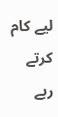لیے کام کرتے رہے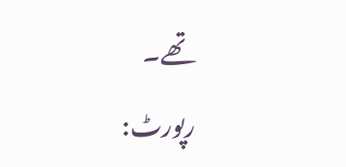تھے۔
رپورٹ: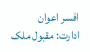افسر اعوان
ادارت: مقبول ملک